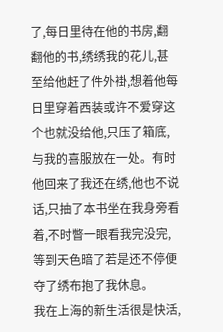了,每日里待在他的书房,翻翻他的书,绣绣我的花儿,甚至给他赶了件外褂,想着他每日里穿着西装或许不爱穿这个也就没给他,只压了箱底,与我的喜服放在一处。有时他回来了我还在绣,他也不说话,只抽了本书坐在我身旁看着,不时瞥一眼看我完没完,等到天色暗了若是还不停便夺了绣布抱了我休息。
我在上海的新生活很是快活,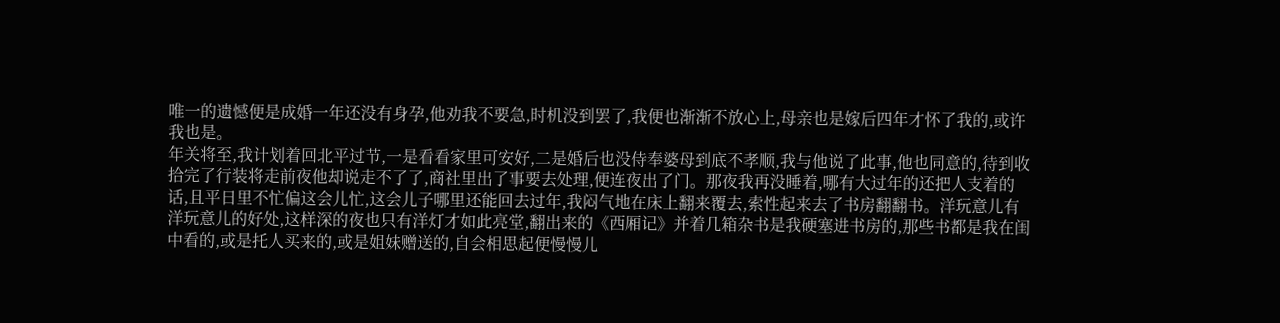唯一的遗憾便是成婚一年还没有身孕,他劝我不要急,时机没到罢了,我便也渐渐不放心上,母亲也是嫁后四年才怀了我的,或许我也是。
年关将至,我计划着回北平过节,一是看看家里可安好,二是婚后也没侍奉婆母到底不孝顺,我与他说了此事,他也同意的,待到收拾完了行装将走前夜他却说走不了了,商社里出了事要去处理,便连夜出了门。那夜我再没睡着,哪有大过年的还把人支着的话,且平日里不忙偏这会儿忙,这会儿子哪里还能回去过年,我闷气地在床上翻来覆去,索性起来去了书房翻翻书。洋玩意儿有洋玩意儿的好处,这样深的夜也只有洋灯才如此亮堂,翻出来的《西厢记》并着几箱杂书是我硬塞进书房的,那些书都是我在闺中看的,或是托人买来的,或是姐妹赠送的,自会相思起便慢慢儿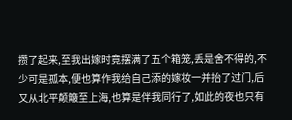攒了起来,至我出嫁时竟摆满了五个箱笼,丢是舍不得的,不少可是孤本,便也算作我给自己添的嫁妆一并抬了过门,后又从北平颠簸至上海,也算是伴我同行了,如此的夜也只有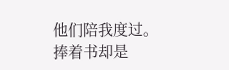他们陪我度过。
捧着书却是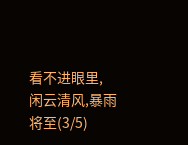看不进眼里,
闲云清风,暴雨将至(3/5)